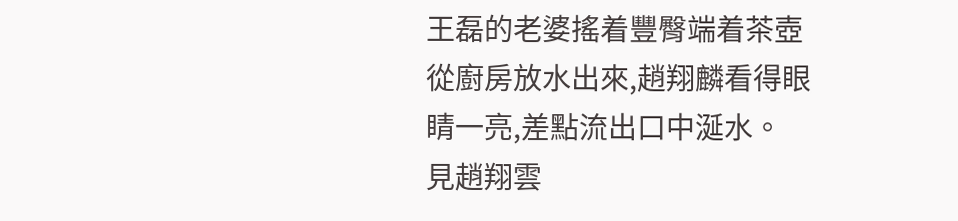王磊的老婆搖着豐臀端着茶壺從廚房放水出來,趙翔麟看得眼睛一亮,差點流出口中涎水。
見趙翔雲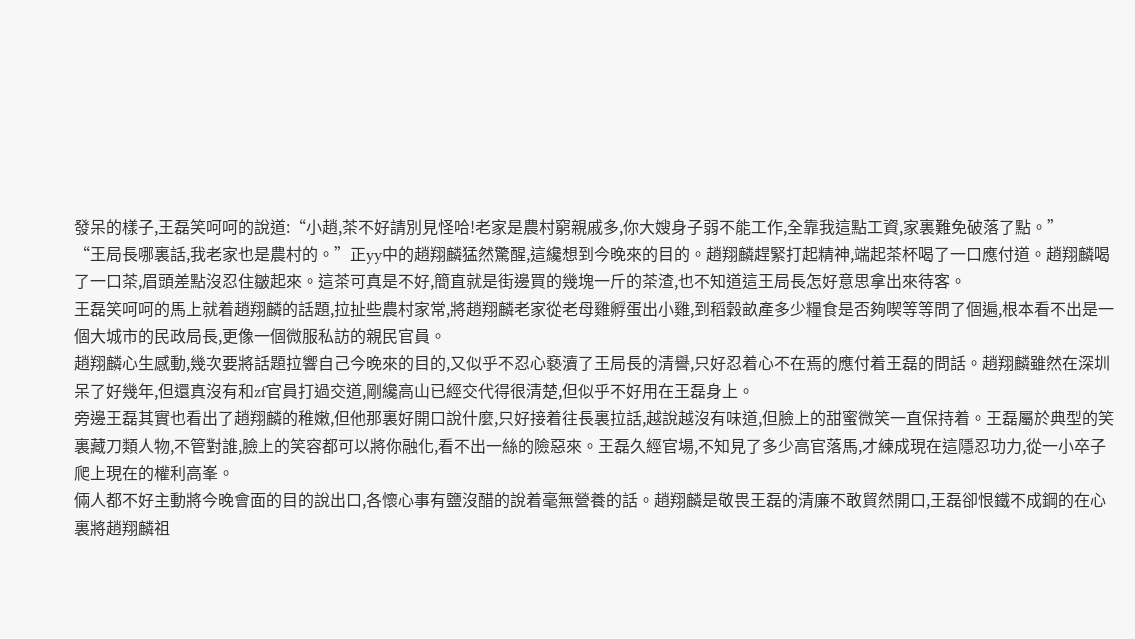發呆的樣子,王磊笑呵呵的說道:“小趙,茶不好請別見怪哈!老家是農村窮親戚多,你大嫂身子弱不能工作,全靠我這點工資,家裏難免破落了點。”
“王局長哪裏話,我老家也是農村的。”正yy中的趙翔麟猛然驚醒,這纔想到今晚來的目的。趙翔麟趕緊打起精神,端起茶杯喝了一口應付道。趙翔麟喝了一口茶,眉頭差點沒忍住皺起來。這茶可真是不好,簡直就是街邊買的幾塊一斤的茶渣,也不知道這王局長怎好意思拿出來待客。
王磊笑呵呵的馬上就着趙翔麟的話題,拉扯些農村家常,將趙翔麟老家從老母雞孵蛋出小雞,到稻穀畝產多少糧食是否夠喫等等問了個遍,根本看不出是一個大城市的民政局長,更像一個微服私訪的親民官員。
趙翔麟心生感動,幾次要將話題拉響自己今晚來的目的,又似乎不忍心褻瀆了王局長的清譽,只好忍着心不在焉的應付着王磊的問話。趙翔麟雖然在深圳呆了好幾年,但還真沒有和zf官員打過交道,剛纔高山已經交代得很清楚,但似乎不好用在王磊身上。
旁邊王磊其實也看出了趙翔麟的稚嫩,但他那裏好開口說什麼,只好接着往長裏拉話,越說越沒有味道,但臉上的甜蜜微笑一直保持着。王磊屬於典型的笑裏藏刀類人物,不管對誰,臉上的笑容都可以將你融化,看不出一絲的險惡來。王磊久經官場,不知見了多少高官落馬,才練成現在這隱忍功力,從一小卒子爬上現在的權利高峯。
倆人都不好主動將今晚會面的目的說出口,各懷心事有鹽沒醋的說着毫無營養的話。趙翔麟是敬畏王磊的清廉不敢貿然開口,王磊卻恨鐵不成鋼的在心裏將趙翔麟祖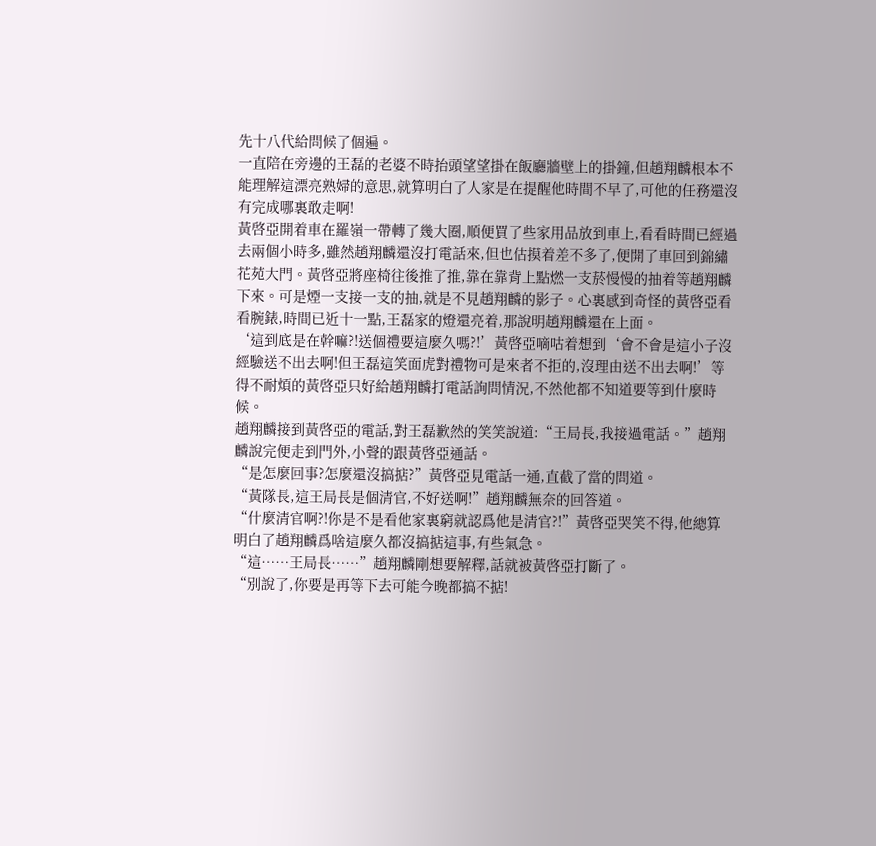先十八代給問候了個遍。
一直陪在旁邊的王磊的老婆不時抬頭望望掛在飯廳牆壁上的掛鐘,但趙翔麟根本不能理解這漂亮熟婦的意思,就算明白了人家是在提醒他時間不早了,可他的任務還沒有完成哪裏敢走啊!
黃啓亞開着車在羅嶺一帶轉了幾大圈,順便買了些家用品放到車上,看看時間已經過去兩個小時多,雖然趙翔麟還沒打電話來,但也估摸着差不多了,便開了車回到錦繡花苑大門。黃啓亞將座椅往後推了推,靠在靠背上點燃一支菸慢慢的抽着等趙翔麟下來。可是煙一支接一支的抽,就是不見趙翔麟的影子。心裏感到奇怪的黃啓亞看看腕錶,時間已近十一點,王磊家的燈還亮着,那說明趙翔麟還在上面。
‘這到底是在幹嘛?!送個禮要這麼久嗎?!’黃啓亞嘀咕着想到‘會不會是這小子沒經驗送不出去啊!但王磊這笑面虎對禮物可是來者不拒的,沒理由送不出去啊!’等得不耐煩的黃啓亞只好給趙翔麟打電話詢問情況,不然他都不知道要等到什麼時候。
趙翔麟接到黃啓亞的電話,對王磊歉然的笑笑說道:“王局長,我接過電話。”趙翔麟說完便走到門外,小聲的跟黃啓亞通話。
“是怎麼回事?怎麼還沒搞掂?”黃啓亞見電話一通,直截了當的問道。
“黃隊長,這王局長是個清官,不好送啊!”趙翔麟無奈的回答道。
“什麼清官啊?!你是不是看他家裏窮就認爲他是清官?!”黃啓亞哭笑不得,他總算明白了趙翔麟爲啥這麼久都沒搞掂這事,有些氣急。
“這……王局長……”趙翔麟剛想要解釋,話就被黃啓亞打斷了。
“別說了,你要是再等下去可能今晚都搞不掂!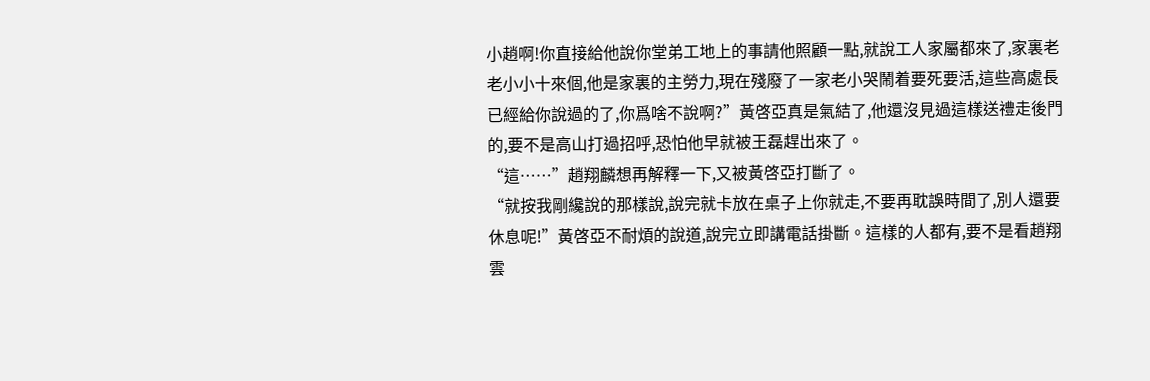小趙啊!你直接給他說你堂弟工地上的事請他照顧一點,就說工人家屬都來了,家裏老老小小十來個,他是家裏的主勞力,現在殘廢了一家老小哭鬧着要死要活,這些高處長已經給你說過的了,你爲啥不說啊?”黃啓亞真是氣結了,他還沒見過這樣送禮走後門的,要不是高山打過招呼,恐怕他早就被王磊趕出來了。
“這……”趙翔麟想再解釋一下,又被黃啓亞打斷了。
“就按我剛纔說的那樣說,說完就卡放在桌子上你就走,不要再耽誤時間了,別人還要休息呢!”黃啓亞不耐煩的說道,說完立即講電話掛斷。這樣的人都有,要不是看趙翔雲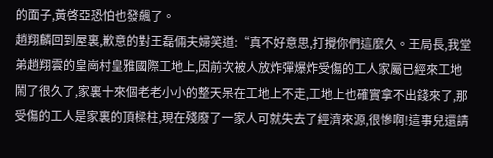的面子,黃啓亞恐怕也發飆了。
趙翔麟回到屋裏,歉意的對王磊倆夫婦笑道:“真不好意思,打攪你們這麼久。王局長,我堂弟趙翔雲的皇崗村皇雅國際工地上,因前次被人放炸彈爆炸受傷的工人家屬已經來工地鬧了很久了,家裏十來個老老小小的整天呆在工地上不走,工地上也確實拿不出錢來了,那受傷的工人是家裏的頂樑柱,現在殘廢了一家人可就失去了經濟來源,很慘啊!這事兒還請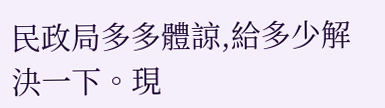民政局多多體諒,給多少解決一下。現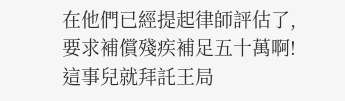在他們已經提起律師評估了,要求補償殘疾補足五十萬啊!這事兒就拜託王局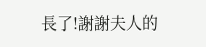長了!謝謝夫人的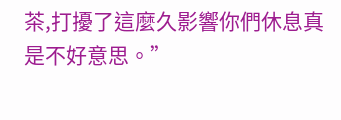茶,打擾了這麼久影響你們休息真是不好意思。”